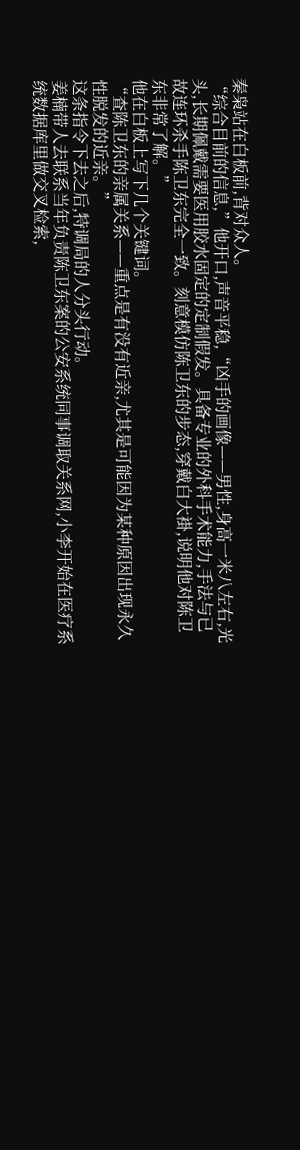秦枭站在白板前,背对众人。
“综合目前的信息,”他开口,声音平稳,“凶手的画像——男性,身高一米八左右,光头,长期佩戴需要医用胶水固定的定制假发。具备专业的外科手术能力,手法与已故连环杀手陈卫东完全一致。刻意模仿陈卫东的步态,穿戴白大褂,说明他对陈卫东非常了解。”
他在白板上写下几个关键词。
“查陈卫东的亲属关系——重点是有没有近亲,尤其是可能因为某种原因出现永久性脱发的近亲。”
这条指令下去之后,特调局的人分头行动。
姜楠带人去联系当年负责陈卫东案的公安系统同事调取关系网,小李开始在医疗系统数据库里做交叉检索,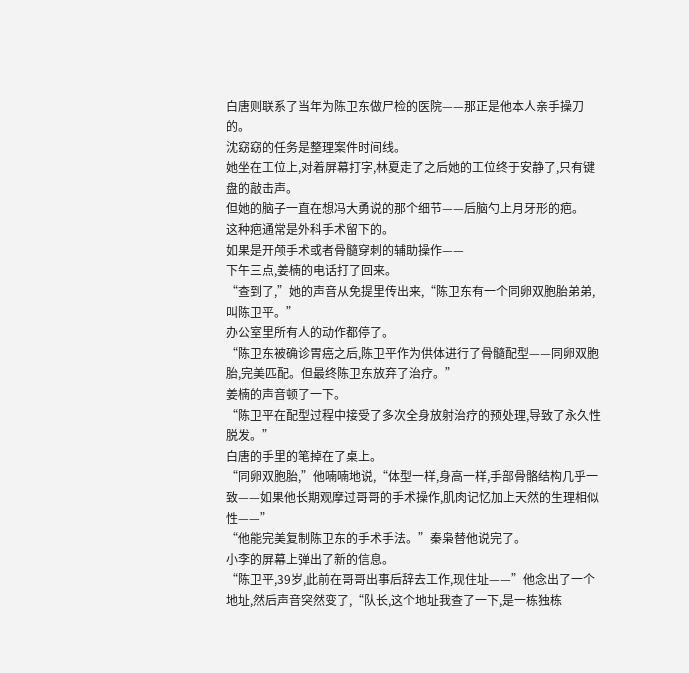白唐则联系了当年为陈卫东做尸检的医院——那正是他本人亲手操刀的。
沈窈窈的任务是整理案件时间线。
她坐在工位上,对着屏幕打字,林夏走了之后她的工位终于安静了,只有键盘的敲击声。
但她的脑子一直在想冯大勇说的那个细节——后脑勺上月牙形的疤。
这种疤通常是外科手术留下的。
如果是开颅手术或者骨髓穿刺的辅助操作——
下午三点,姜楠的电话打了回来。
“查到了,”她的声音从免提里传出来,“陈卫东有一个同卵双胞胎弟弟,叫陈卫平。”
办公室里所有人的动作都停了。
“陈卫东被确诊胃癌之后,陈卫平作为供体进行了骨髓配型——同卵双胞胎,完美匹配。但最终陈卫东放弃了治疗。”
姜楠的声音顿了一下。
“陈卫平在配型过程中接受了多次全身放射治疗的预处理,导致了永久性脱发。”
白唐的手里的笔掉在了桌上。
“同卵双胞胎,”他喃喃地说,“体型一样,身高一样,手部骨骼结构几乎一致——如果他长期观摩过哥哥的手术操作,肌肉记忆加上天然的生理相似性——”
“他能完美复制陈卫东的手术手法。”秦枭替他说完了。
小李的屏幕上弹出了新的信息。
“陈卫平,39岁,此前在哥哥出事后辞去工作,现住址——”他念出了一个地址,然后声音突然变了,“队长,这个地址我查了一下,是一栋独栋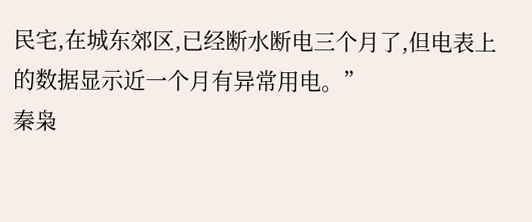民宅,在城东郊区,已经断水断电三个月了,但电表上的数据显示近一个月有异常用电。”
秦枭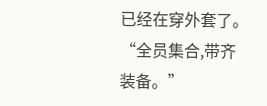已经在穿外套了。
“全员集合,带齐装备。”